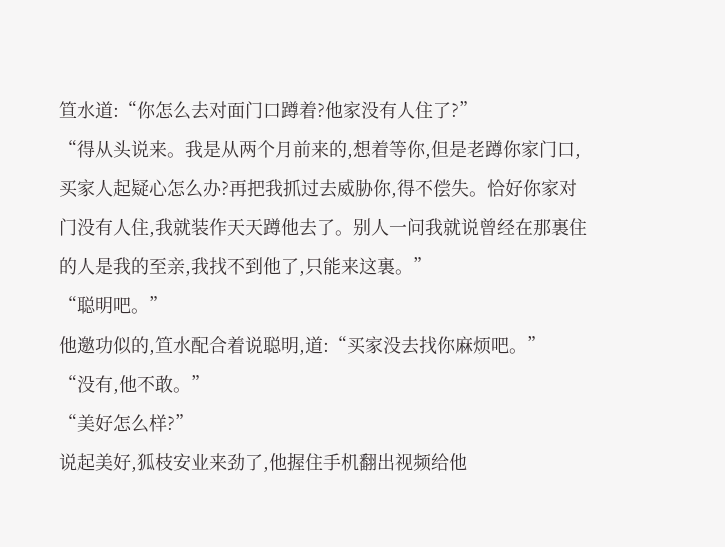笪水道:“你怎么去对面门口蹲着?他家没有人住了?”
“得从头说来。我是从两个月前来的,想着等你,但是老蹲你家门口,买家人起疑心怎么办?再把我抓过去威胁你,得不偿失。恰好你家对门没有人住,我就装作天天蹲他去了。别人一问我就说曾经在那裏住的人是我的至亲,我找不到他了,只能来这裏。”
“聪明吧。”
他邀功似的,笪水配合着说聪明,道:“买家没去找你麻烦吧。”
“没有,他不敢。”
“美好怎么样?”
说起美好,狐枝安业来劲了,他握住手机翻出视频给他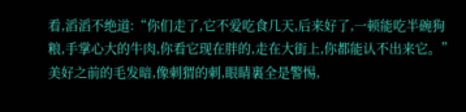看,滔滔不绝道:“你们走了,它不爱吃食几天,后来好了,一顿能吃半碗狗粮,手掌心大的牛肉,你看它现在胖的,走在大街上,你都能认不出来它。”
美好之前的毛发暗,像刺猬的刺,眼睛裏全是警惕,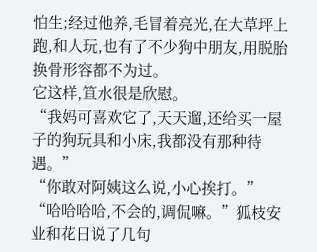怕生;经过他养,毛冒着亮光,在大草坪上跑,和人玩,也有了不少狗中朋友,用脱胎换骨形容都不为过。
它这样,笪水很是欣慰。
“我妈可喜欢它了,天天遛,还给买一屋子的狗玩具和小床,我都没有那种待遇。”
“你敢对阿姨这么说,小心挨打。”
“哈哈哈哈,不会的,调侃嘛。”狐枝安业和花日说了几句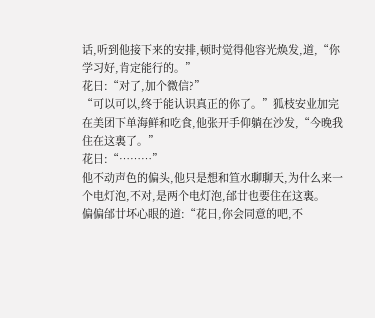话,听到他接下来的安排,顿时觉得他容光焕发,道,“你学习好,肯定能行的。”
花日:“对了,加个微信?”
“可以可以,终于能认识真正的你了。”狐枝安业加完在美团下单海鲜和吃食,他张开手仰躺在沙发,“今晚我住在这裏了。”
花日:“………”
他不动声色的偏头,他只是想和笪水聊聊天,为什么来一个电灯泡,不对,是两个电灯泡,邰廿也要住在这裏。
偏偏邰廿坏心眼的道:“花日,你会同意的吧,不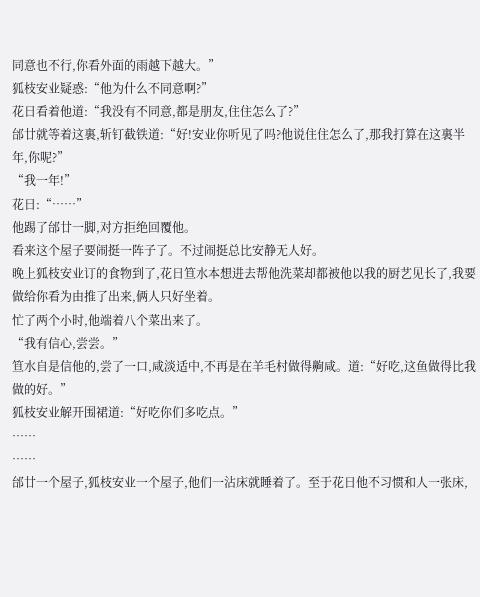同意也不行,你看外面的雨越下越大。”
狐枝安业疑惑:“他为什么不同意啊?”
花日看着他道:“我没有不同意,都是朋友,住住怎么了?”
邰廿就等着这裏,斩钉截铁道:“好!安业你听见了吗?他说住住怎么了,那我打算在这裏半年,你呢?”
“我一年!”
花日:“……”
他踢了邰廿一脚,对方拒绝回覆他。
看来这个屋子要闹挺一阵子了。不过闹挺总比安静无人好。
晚上狐枝安业订的食物到了,花日笪水本想进去帮他洗菜却都被他以我的厨艺见长了,我要做给你看为由推了出来,俩人只好坐着。
忙了两个小时,他端着八个菜出来了。
“我有信心,尝尝。”
笪水自是信他的,尝了一口,咸淡适中,不再是在羊毛村做得齁咸。道:“好吃,这鱼做得比我做的好。”
狐枝安业解开围裙道:“好吃你们多吃点。”
……
……
邰廿一个屋子,狐枝安业一个屋子,他们一沾床就睡着了。至于花日他不习惯和人一张床,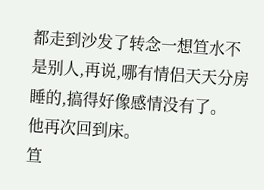都走到沙发了转念一想笪水不是别人,再说,哪有情侣天天分房睡的,搞得好像感情没有了。
他再次回到床。
笪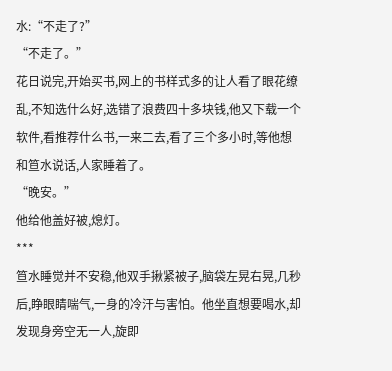水:“不走了?”
“不走了。”
花日说完,开始买书,网上的书样式多的让人看了眼花缭乱,不知选什么好,选错了浪费四十多块钱,他又下载一个软件,看推荐什么书,一来二去,看了三个多小时,等他想和笪水说话,人家睡着了。
“晚安。”
他给他盖好被,熄灯。
***
笪水睡觉并不安稳,他双手揪紧被子,脑袋左晃右晃,几秒后,睁眼睛喘气,一身的冷汗与害怕。他坐直想要喝水,却发现身旁空无一人,旋即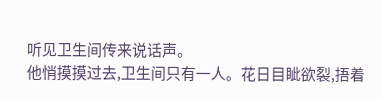听见卫生间传来说话声。
他悄摸摸过去,卫生间只有一人。花日目眦欲裂,捂着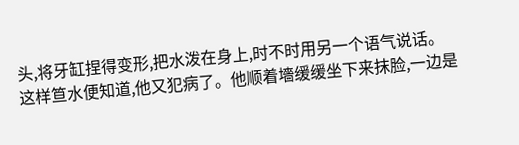头,将牙缸捏得变形,把水泼在身上,时不时用另一个语气说话。
这样笪水便知道,他又犯病了。他顺着墻缓缓坐下来抹脸,一边是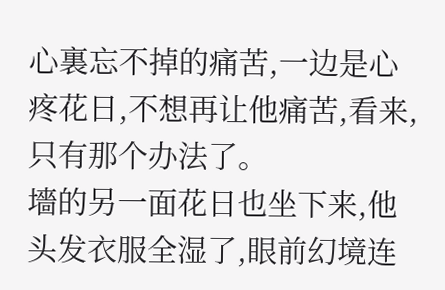心裏忘不掉的痛苦,一边是心疼花日,不想再让他痛苦,看来,只有那个办法了。
墻的另一面花日也坐下来,他头发衣服全湿了,眼前幻境连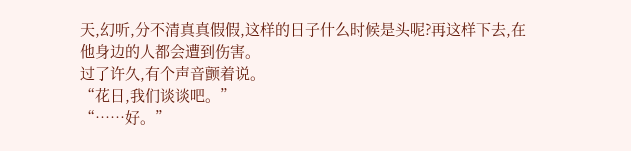天,幻听,分不清真真假假,这样的日子什么时候是头呢?再这样下去,在他身边的人都会遭到伤害。
过了许久,有个声音颤着说。
“花日,我们谈谈吧。”
“……好。”